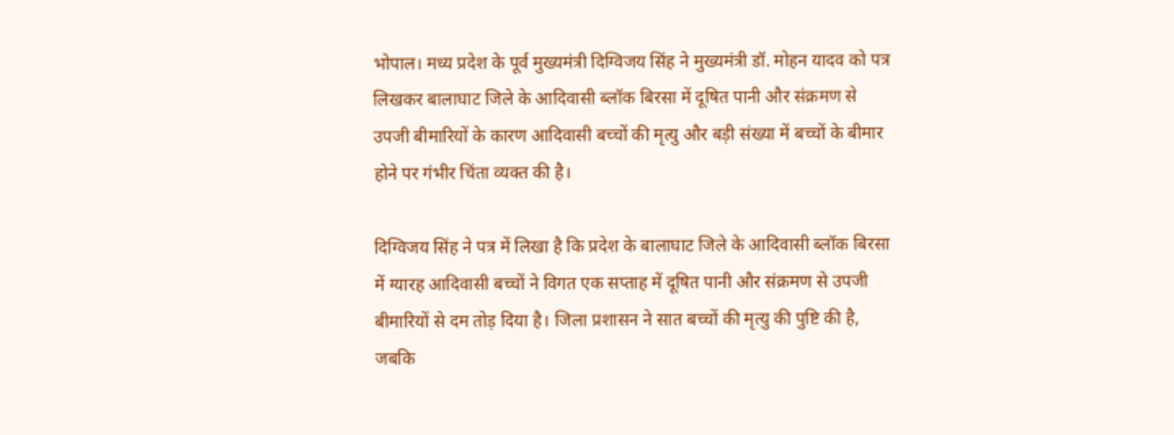भोपाल। मध्य प्रदेश के पूर्व मुख्यमंत्री दिग्विजय सिंह ने मुख्यमंत्री डॉ. मोहन यादव को पत्र लिखकर बालाघाट जिले के आदिवासी ब्लॉक बिरसा में दूषित पानी और संक्रमण से उपजी बीमारियों के कारण आदिवासी बच्चों की मृत्यु और बड़ी संख्या में बच्चों के बीमार होने पर गंभीर चिंता व्यक्त की है।

दिग्विजय सिंह ने पत्र में लिखा है कि प्रदेश के बालाघाट जिले के आदिवासी ब्लॉक बिरसा में ग्यारह आदिवासी बच्चों ने विगत एक सप्ताह में दूषित पानी और संक्रमण से उपजी बीमारियों से दम तोड़ दिया है। जिला प्रशासन ने सात बच्चों की मृत्यु की पुष्टि की है, जबकि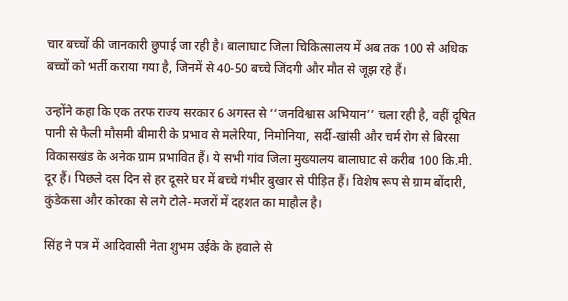चार बच्चों की जानकारी छुपाई जा रही है। बालाघाट जिला चिकित्सालय में अब तक 100 से अधिक बच्चों को भर्ती कराया गया है, जिनमें से 40-50 बच्चे जिंदगी और मौत से जूझ रहे हैं।

उन्होंने कहा कि एक तरफ राज्य सरकार 6 अगस्त से ‘‘जनविश्वास अभियान’’ चला रही है, वहीं दूषित पानी से फैली मौसमी बीमारी के प्रभाव से मलेरिया, निमोनिया, सर्दी-खांसी और चर्म रोग से बिरसा विकासखंड के अनेक ग्राम प्रभावित हैं। ये सभी गांव जिला मुख्यालय बालाघाट से करीब 100 कि.मी. दूर हैं। पिछले दस दिन से हर दूसरे घर में बच्चे गंभीर बुखार से पीड़ित हैं। विशेष रूप से ग्राम बोंदारी, कुंडेकसा और कोरका से लगे टोले-मजरों में दहशत का माहौल है।

सिंह ने पत्र में आदिवासी नेता शुभम उईके के हवाले से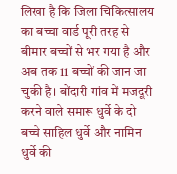लिखा है कि जिला चिकित्सालय का बच्चा वार्ड पूरी तरह से बीमार बच्चों से भर गया है और अब तक 11 बच्चों की जान जा चुकी है। बोंदारी गांव में मजदूरी करने वाले समारू धुर्वे के दो बच्चे साहिल धुर्वे और नामिन धुर्वे की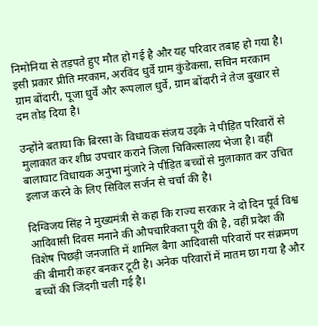निमोनिया से तड़पते हुए मौत हो गई है और यह परिवार तबाह हो गया है। इसी प्रकार प्रीति मरकाम, अरविंद धुर्वे ग्राम कुंडेकसा, सचिन मरकाम ग्राम बोंदारी, पूजा धुर्वे और रूपलाल धुर्वे, ग्राम बोंदारी ने तेज बुखार से दम तोड़ दिया है।

उन्होंने बताया कि बिरसा के विधायक संजय उइके ने पीड़ित परिवारों से मुलाकात कर शीघ्र उपचार कराने जिला चिकित्सालय भेजा है। वहीं बालाघाट विधायक अनुभा मुंजारे ने पीड़ित बच्चों से मुलाकात कर उचित इलाज करने के लिए सिविल सर्जन से चर्चा की है।

दिग्विजय सिंह ने मुख्यमंत्री से कहा कि राज्य सरकार ने दो दिन पूर्व विश्व आदिवासी दिवस मनाने की औपचारिकता पूरी की है, वहीं प्रदेश की विशेष पिछड़ी जनजाति में शामिल बैगा आदिवासी परिवारों पर संक्रमण की बीमारी कहर बनकर टूटी है। अनेक परिवारों में मातम छा गया है और बच्चों की जिंदगी चली गई है।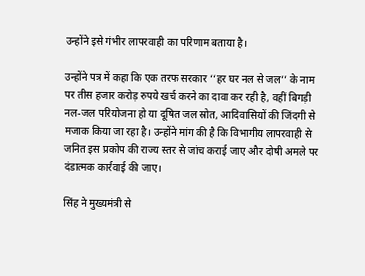उन्होंने इसे गंभीर लापरवाही का परिणाम बताया है।

उन्होंने पत्र में कहा कि एक तरफ सरकार ‘‘हर घर नल से जल’’ के नाम पर तीस हजार करोड़ रुपये खर्च करने का दावा कर रही है, वहीं बिगड़ी नल-जल परियोजना हो या दूषित जल स्रोत, आदिवासियों की जिंदगी से मजाक किया जा रहा है। उन्होंने मांग की है कि विभागीय लापरवाही से जनित इस प्रकोप की राज्य स्तर से जांच कराई जाए और दोषी अमले पर दंडात्मक कार्रवाई की जाए।

सिंह ने मुख्यमंत्री से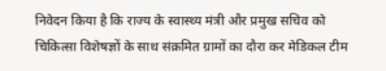निवेदन किया है कि राज्य के स्वास्थ्य मंत्री और प्रमुख सचिव को चिकित्सा विशेषज्ञों के साथ संक्रमित ग्रामों का दौरा कर मेडिकल टीम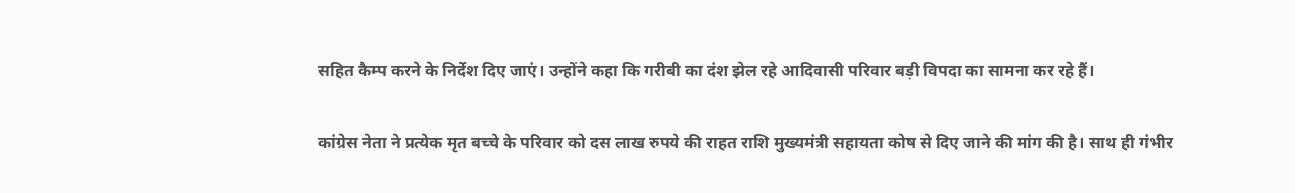सहित कैम्प करने के निर्देश दिए जाएं। उन्होंने कहा कि गरीबी का दंश झेल रहे आदिवासी परिवार बड़ी विपदा का सामना कर रहे हैं।

कांग्रेस नेता ने प्रत्येक मृत बच्चे के परिवार को दस लाख रुपये की राहत राशि मुख्यमंत्री सहायता कोष से दिए जाने की मांग की है। साथ ही गंभीर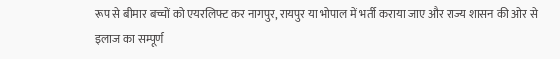रूप से बीमार बच्चों को एयरलिफ्ट कर नागपुर, रायपुर या भोपाल में भर्ती कराया जाए और राज्य शासन की ओर से इलाज का सम्पूर्ण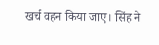खर्च वहन किया जाए। सिंह ने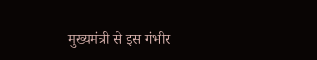मुख्यमंत्री से इस गंभीर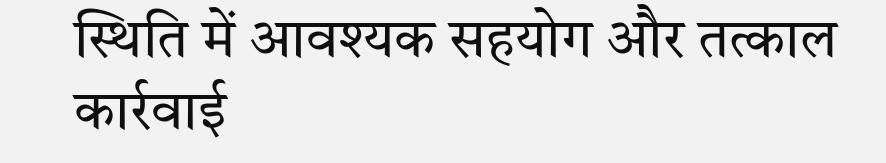स्थिति में आवश्यक सहयोग और तत्काल कार्रवाई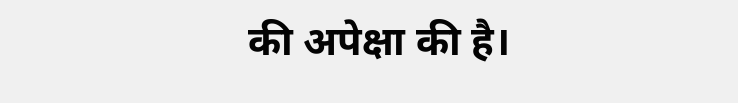की अपेक्षा की है।